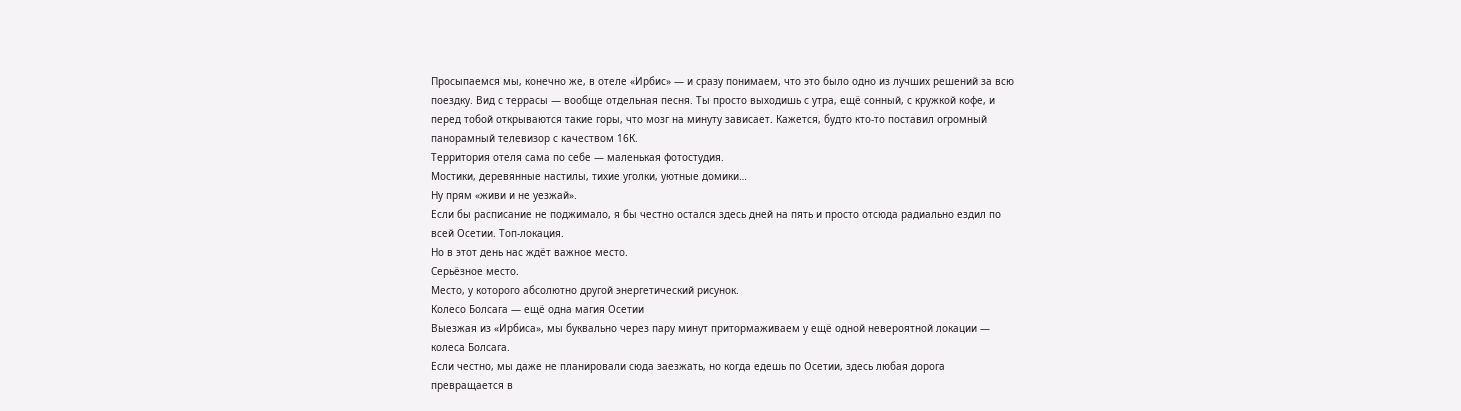Просыпаемся мы, конечно же, в отеле «Ирбис» — и сразу понимаем, что это было одно из лучших решений за всю поездку. Вид с террасы — вообще отдельная песня. Ты просто выходишь с утра, ещё сонный, с кружкой кофе, и перед тобой открываются такие горы, что мозг на минуту зависает. Кажется, будто кто-то поставил огромный панорамный телевизор с качеством 16К.
Территория отеля сама по себе — маленькая фотостудия.
Мостики, деревянные настилы, тихие уголки, уютные домики…
Ну прям «живи и не уезжай».
Если бы расписание не поджимало, я бы честно остался здесь дней на пять и просто отсюда радиально ездил по всей Осетии. Топ-локация.
Но в этот день нас ждёт важное место.
Серьёзное место.
Место, у которого абсолютно другой энергетический рисунок.
Колесо Болсага — ещё одна магия Осетии
Выезжая из «Ирбиса», мы буквально через пару минут притормаживаем у ещё одной невероятной локации — колеса Болсага.
Если честно, мы даже не планировали сюда заезжать, но когда едешь по Осетии, здесь любая дорога превращается в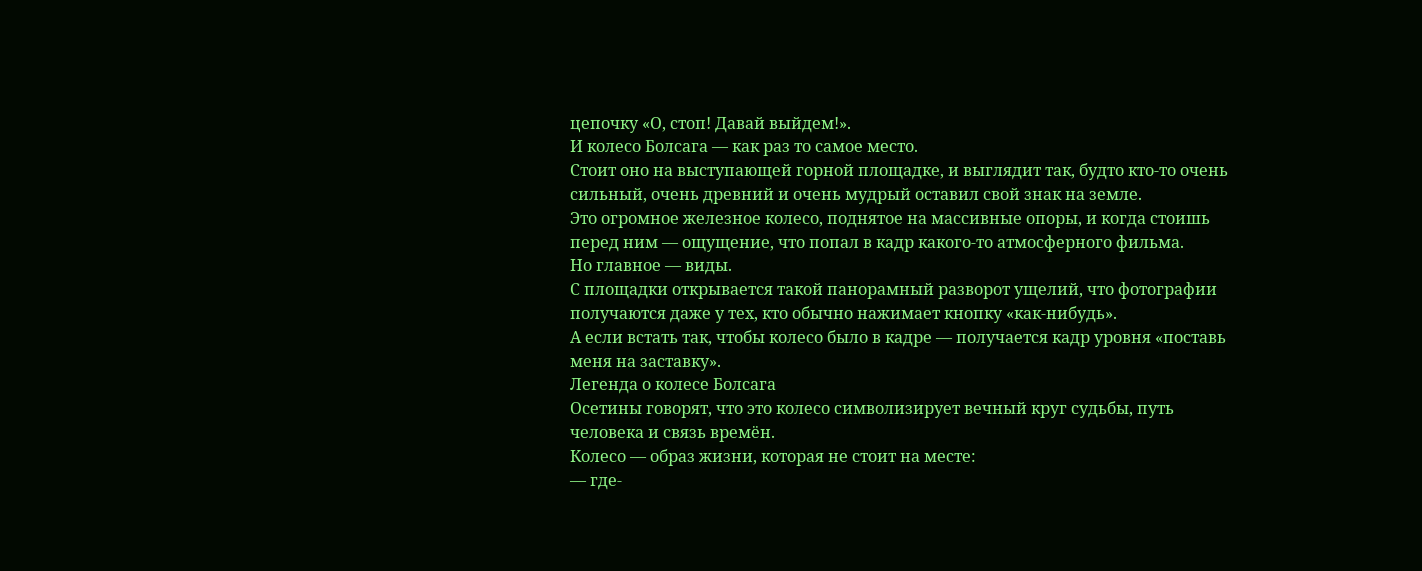цепочку «О, стоп! Давай выйдем!».
И колесо Болсага — как раз то самое место.
Стоит оно на выступающей горной площадке, и выглядит так, будто кто-то очень сильный, очень древний и очень мудрый оставил свой знак на земле.
Это огромное железное колесо, поднятое на массивные опоры, и когда стоишь перед ним — ощущение, что попал в кадр какого-то атмосферного фильма.
Но главное — виды.
С площадки открывается такой панорамный разворот ущелий, что фотографии получаются даже у тех, кто обычно нажимает кнопку «как-нибудь».
А если встать так, чтобы колесо было в кадре — получается кадр уровня «поставь меня на заставку».
Легенда о колесе Болсага
Осетины говорят, что это колесо символизирует вечный круг судьбы, путь человека и связь времён.
Колесо — образ жизни, которая не стоит на месте:
— где-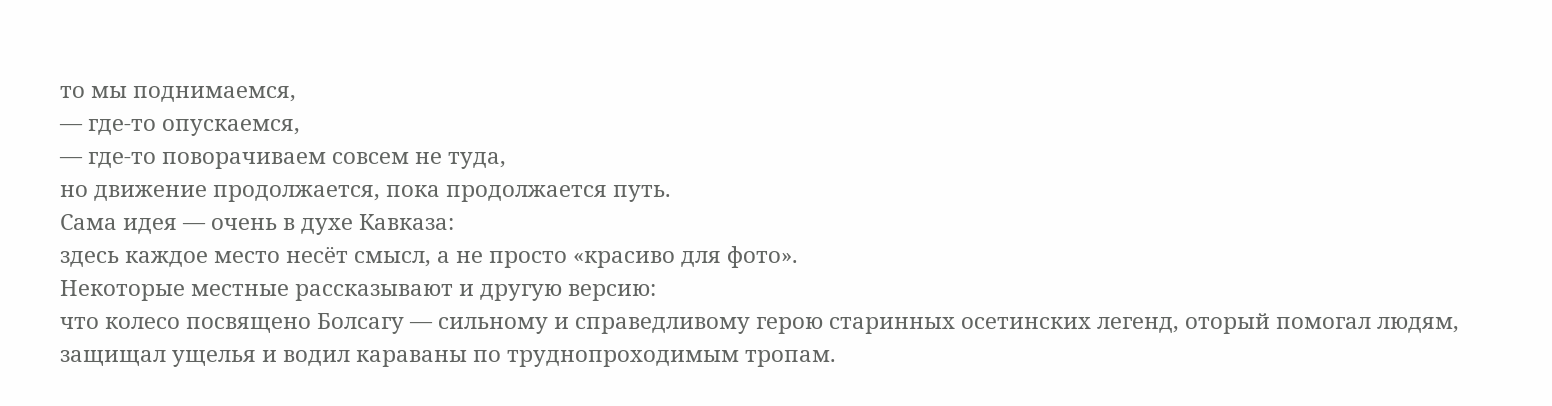то мы поднимаемся,
— где-то опускаемся,
— где-то поворачиваем совсем не туда,
но движение продолжается, пока продолжается путь.
Сама идея — очень в духе Кавказа:
здесь каждое место несёт смысл, а не просто «красиво для фото».
Некоторые местные рассказывают и другую версию:
что колесо посвящено Болсагу — сильному и справедливому герою старинных осетинских легенд, оторый помогал людям, защищал ущелья и водил караваны по труднопроходимым тропам.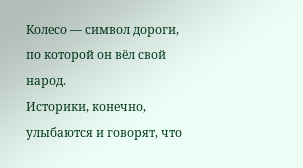Колесо — символ дороги, по которой он вёл свой народ.
Историки, конечно, улыбаются и говорят, что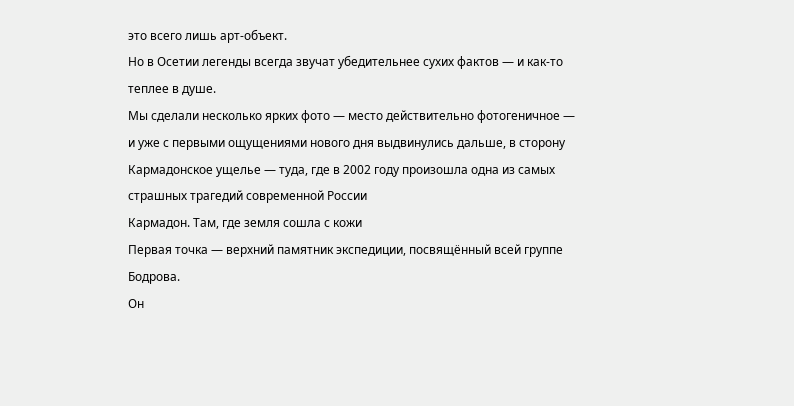это всего лишь арт-объект.
Но в Осетии легенды всегда звучат убедительнее сухих фактов — и как-то теплее в душе.
Мы сделали несколько ярких фото — место действительно фотогеничное —
и уже с первыми ощущениями нового дня выдвинулись дальше, в сторону
Кармадонское ущелье — туда, где в 2002 году произошла одна из самых страшных трагедий современной России
Кармадон. Там, где земля сошла с кожи
Первая точка — верхний памятник экспедиции, посвящённый всей группе Бодрова.
Он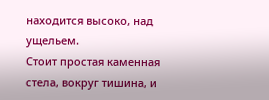находится высоко, над ущельем.
Стоит простая каменная стела, вокруг тишина, и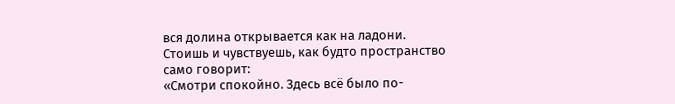вся долина открывается как на ладони.
Стоишь и чувствуешь, как будто пространство само говорит:
«Смотри спокойно. Здесь всё было по-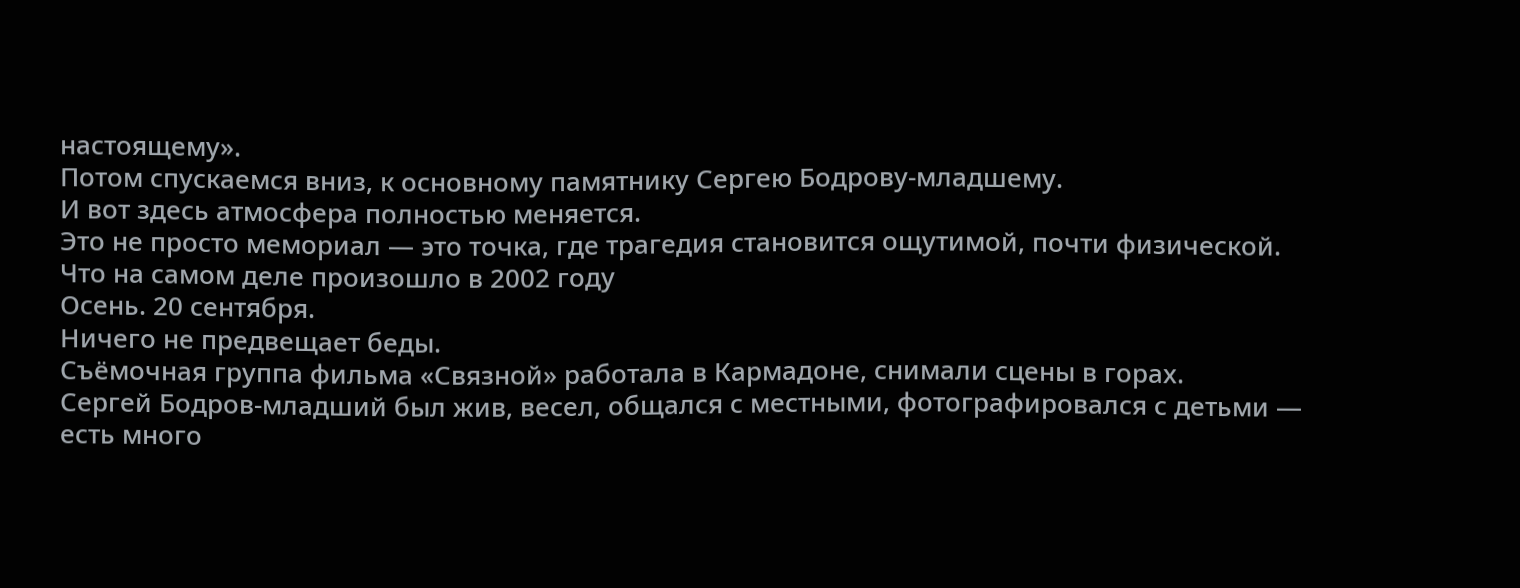настоящему».
Потом спускаемся вниз, к основному памятнику Сергею Бодрову-младшему.
И вот здесь атмосфера полностью меняется.
Это не просто мемориал — это точка, где трагедия становится ощутимой, почти физической.
Что на самом деле произошло в 2002 году
Осень. 20 сентября.
Ничего не предвещает беды.
Съёмочная группа фильма «Связной» работала в Кармадоне, снимали сцены в горах.
Сергей Бодров-младший был жив, весел, общался с местными, фотографировался с детьми — есть много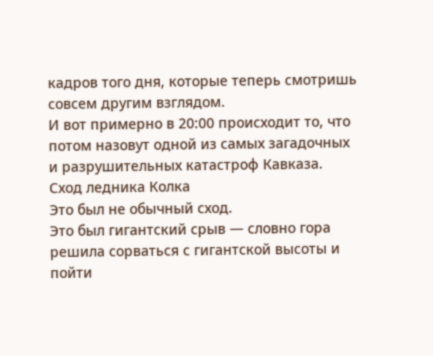кадров того дня, которые теперь смотришь совсем другим взглядом.
И вот примерно в 20:00 происходит то, что потом назовут одной из самых загадочных и разрушительных катастроф Кавказа.
Сход ледника Колка
Это был не обычный сход.
Это был гигантский срыв — словно гора решила сорваться с гигантской высоты и пойти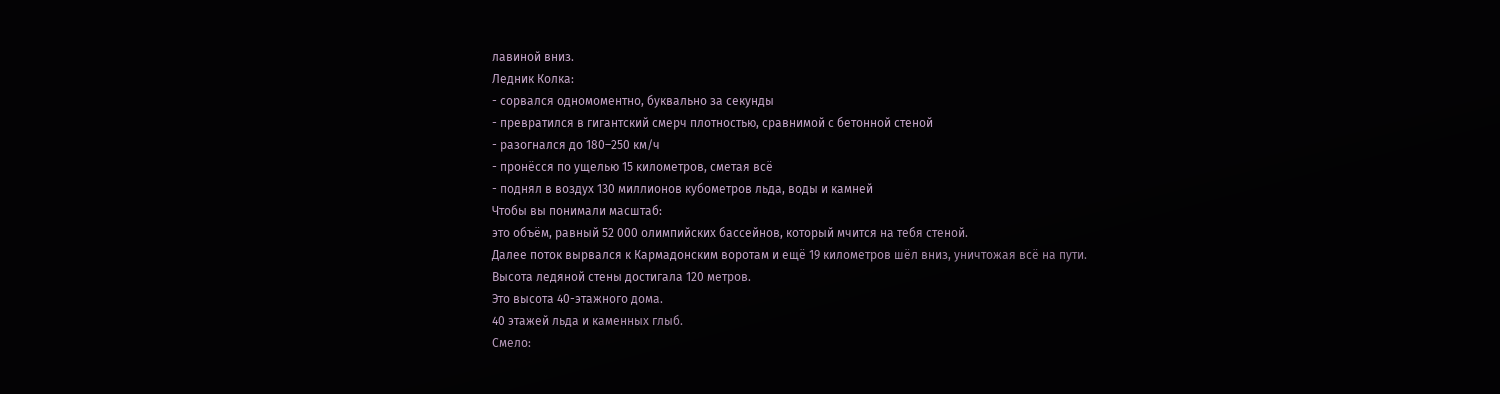лавиной вниз.
Ледник Колка:
- сорвался одномоментно, буквально за секунды
- превратился в гигантский смерч плотностью, сравнимой с бетонной стеной
- разогнался до 180–250 км/ч
- пронёсся по ущелью 15 километров, сметая всё
- поднял в воздух 130 миллионов кубометров льда, воды и камней
Чтобы вы понимали масштаб:
это объём, равный 52 000 олимпийских бассейнов, который мчится на тебя стеной.
Далее поток вырвался к Кармадонским воротам и ещё 19 километров шёл вниз, уничтожая всё на пути.
Высота ледяной стены достигала 120 метров.
Это высота 40-этажного дома.
40 этажей льда и каменных глыб.
Смело: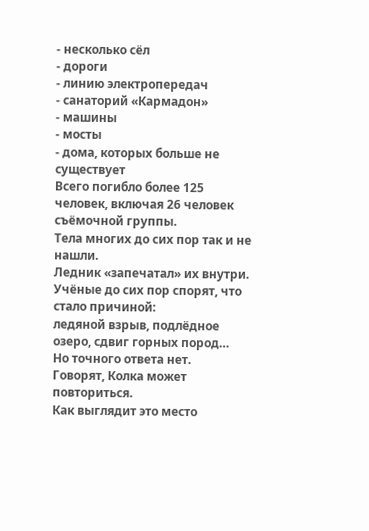- несколько сёл
- дороги
- линию электропередач
- санаторий «Кармадон»
- машины
- мосты
- дома, которых больше не существует
Всего погибло более 125 человек, включая 26 человек съёмочной группы.
Тела многих до сих пор так и не нашли.
Ледник «запечатал» их внутри.
Учёные до сих пор спорят, что стало причиной:
ледяной взрыв, подлёдное озеро, сдвиг горных пород…
Но точного ответа нет.
Говорят, Колка может повториться.
Как выглядит это место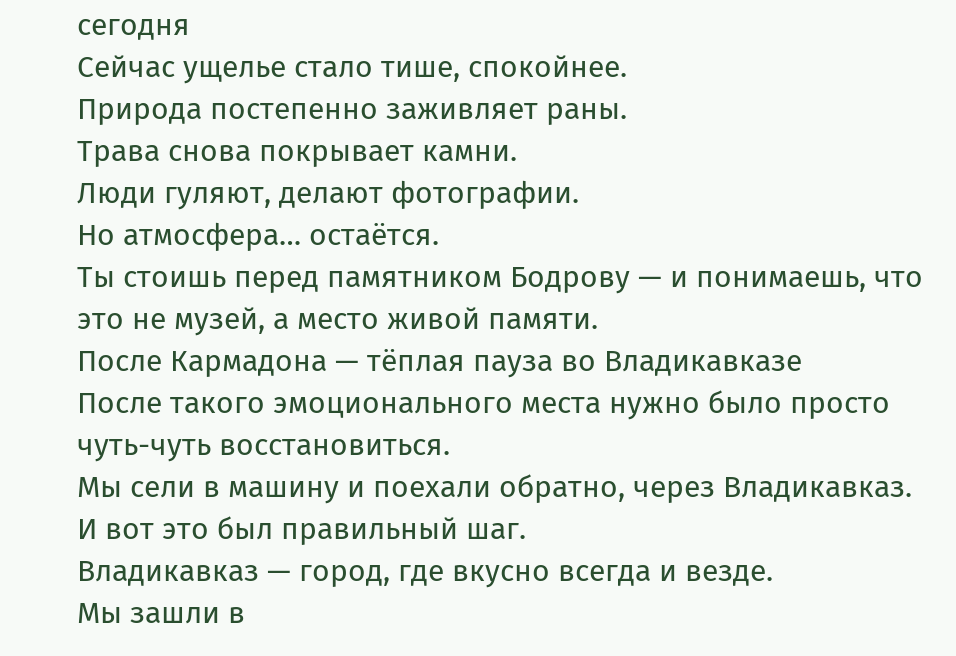сегодня
Сейчас ущелье стало тише, спокойнее.
Природа постепенно заживляет раны.
Трава снова покрывает камни.
Люди гуляют, делают фотографии.
Но атмосфера… остаётся.
Ты стоишь перед памятником Бодрову — и понимаешь, что это не музей, а место живой памяти.
После Кармадона — тёплая пауза во Владикавказе
После такого эмоционального места нужно было просто чуть-чуть восстановиться.
Мы сели в машину и поехали обратно, через Владикавказ.
И вот это был правильный шаг.
Владикавказ — город, где вкусно всегда и везде.
Мы зашли в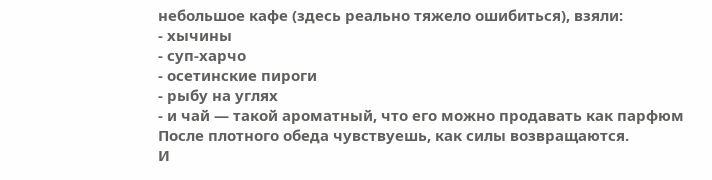небольшое кафе (здесь реально тяжело ошибиться), взяли:
- хычины
- суп-харчо
- осетинские пироги
- рыбу на углях
- и чай — такой ароматный, что его можно продавать как парфюм
После плотного обеда чувствуешь, как силы возвращаются.
И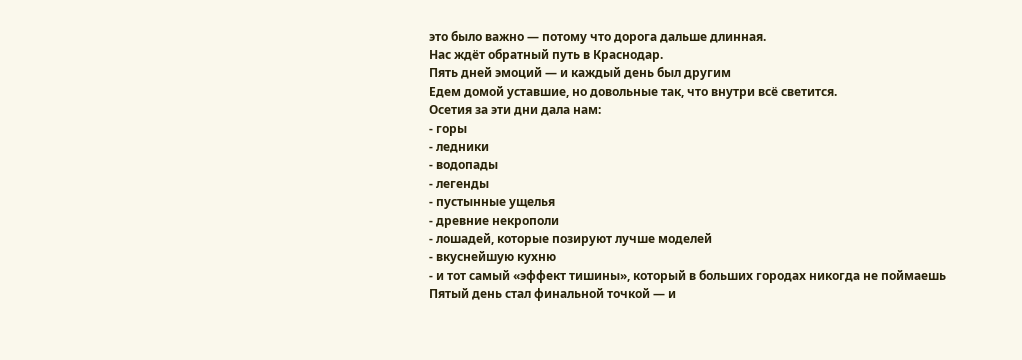это было важно — потому что дорога дальше длинная.
Нас ждёт обратный путь в Краснодар.
Пять дней эмоций — и каждый день был другим
Едем домой уставшие, но довольные так, что внутри всё светится.
Осетия за эти дни дала нам:
- горы
- ледники
- водопады
- легенды
- пустынные ущелья
- древние некрополи
- лошадей, которые позируют лучше моделей
- вкуснейшую кухню
- и тот самый «эффект тишины», который в больших городах никогда не поймаешь
Пятый день стал финальной точкой — и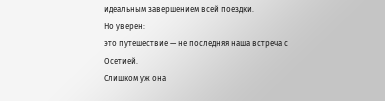идеальным завершением всей поездки.
Но уверен:
это путешествие — не последняя наша встреча с Осетией.
Слишком уж она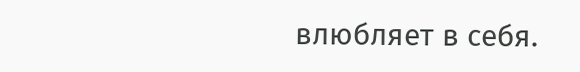влюбляет в себя.